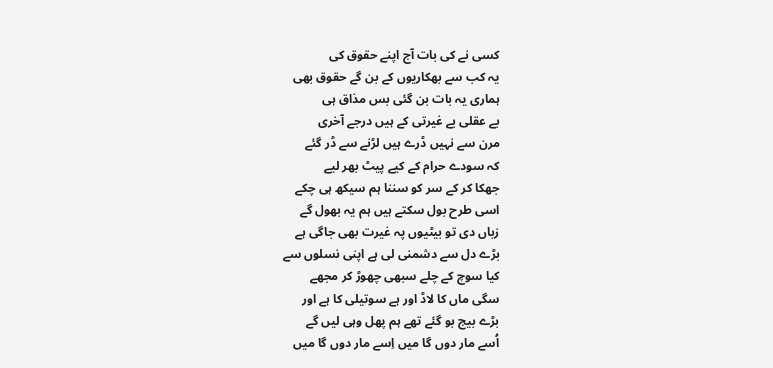کسی نے کی بات آج اپنے حقوق کی
یہ کب سے بھکاریوں کے بن گے حقوق بھی
ہماری یہ بات بن گئی بس مذاق ہی
بے عقلی بے غیرتی کے ہیں درجے آخری
مرن سے نہیں ڈرے ہیں لڑنے سے ڈر گئے
کہ سودے حرام کے کیے پیٹ بھر لیے
جھکا کر کے سر کو سننا ہم سیکھ ہی چکے
اسی طرح بول سکتے ہیں ہم یہ بھول گے
زباں دی تو بیٹیوں پہ غیرت بھی جاگی ہے
بڑے دل سے دشمنی لی ہے اپنی نسلوں سے
کیا سوچ کے چلے سبھی چھوڑ کر مجھے
سگی ماں کا لاڈ اور ہے سوتیلی کا ہے اور
بڑے بیج بو گئے تھے ہم پھل وہی لیں گے
اُسے مار دوں گا میں اِسے مار دوں گا میں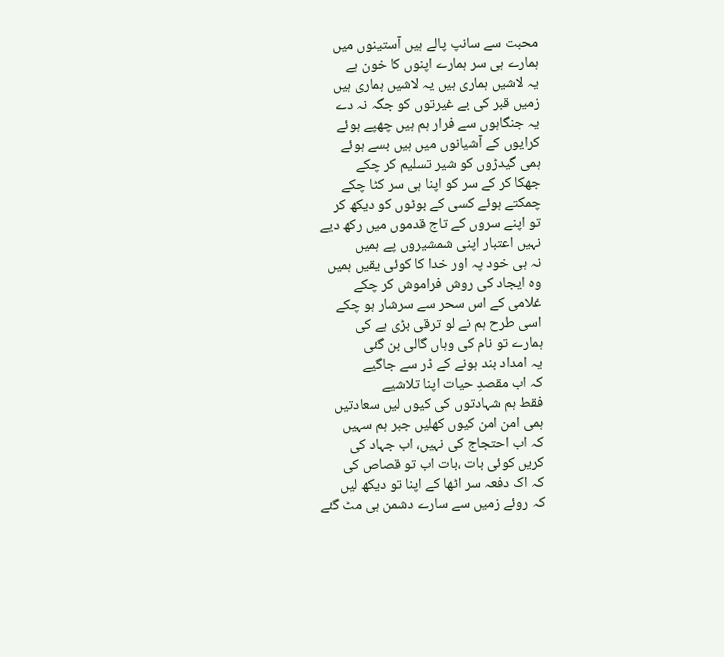محبت سے سانپ پالے ہیں آستینوں میں
ہمارے ہی سر ہمارے اپنوں کا خون ہے
یہ لاشیں ہماری ہیں یہ لاشیں ہماری ہیں
زمیں قبر کی بے غیرتوں کو جگہ نہ دے
یہ جنگاہوں سے فرار ہم ہیں چھپے ہوئے
کرایوں کے آشیانوں میں ہیں بسے ہوئے
ہمی گیدڑوں کو شیر تسلیم کر چکے
جھکا کر کے سر کو اپنا ہی سر کٹا چکے
چمکتے ہوئے کسی کے بوٹوں کو دیکھ کر
تو اپنے سروں کے تاج قدموں میں رکھ دیے
نہیں اعتبار اپنی شمشیروں پے ہمیں
نہ ہی خود پہ اور خدا کا کوئی یقیں ہمیں
وہ ایجاد کی روش فراموش کر چکے
غلامی کے اس سحر سے سرشار ہو چکے
اسی طرح ہم نے لو ترقی بڑی ہے کی
ہمارے تو نام کی وہاں گالی بن گئی
یہ امداد بند ہونے کے ڈر سے جاگیے
کہ اب مقصدِ حیات اپنا تلاشیے
فقط ہم شہادتوں کی کیوں لیں سعادتیں
ہمی امن امن کیوں کھلیں جبر ہم سہیں
کہ اب احتجاج کی نہیں، اب جہاد کی
کریں کوئی بات ،بات اب تو قصاص کی
کہ اک دفعہ سر اٹھا کے اپنا تو دیکھ لیں
کہ روئے زمیں سے سارے دشمن ہی مٹ گئے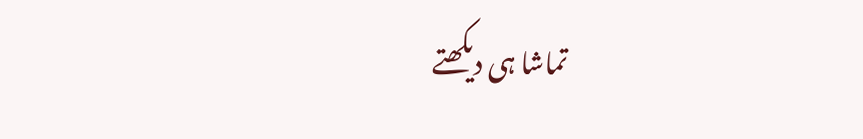تماشا ہی دیکھتے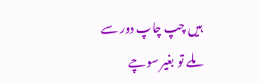ہیں چپ چاپ دور سے
ملے تو بغیر سوچے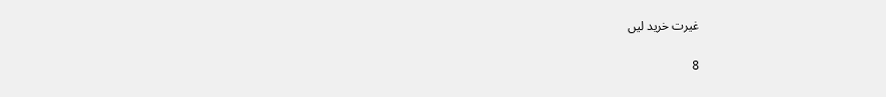غیرت خرید لیں

8